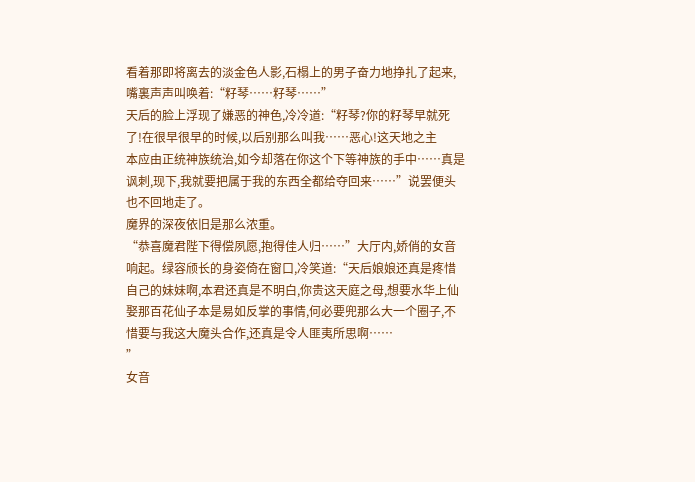看着那即将离去的淡金色人影,石榻上的男子奋力地挣扎了起来,嘴裏声声叫唤着:“籽琴……籽琴……”
天后的脸上浮现了嫌恶的神色,冷冷道:“籽琴?你的籽琴早就死了!在很早很早的时候,以后别那么叫我……恶心!这天地之主
本应由正统神族统治,如今却落在你这个下等神族的手中……真是讽刺,现下,我就要把属于我的东西全都给夺回来……”说罢便头也不回地走了。
魔界的深夜依旧是那么浓重。
“恭喜魔君陛下得偿夙愿,抱得佳人归……”大厅内,娇俏的女音响起。绿容颀长的身姿倚在窗口,冷笑道:“天后娘娘还真是疼惜自己的妹妹啊,本君还真是不明白,你贵这天庭之母,想要水华上仙娶那百花仙子本是易如反掌的事情,何必要兜那么大一个圈子,不惜要与我这大魔头合作,还真是令人匪夷所思啊……
”
女音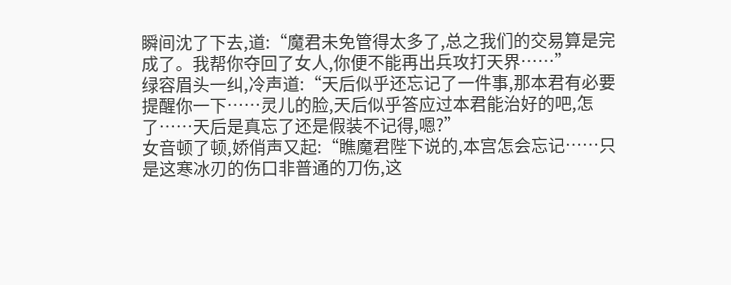瞬间沈了下去,道:“魔君未免管得太多了,总之我们的交易算是完成了。我帮你夺回了女人,你便不能再出兵攻打天界……”
绿容眉头一纠,冷声道:“天后似乎还忘记了一件事,那本君有必要提醒你一下……灵儿的脸,天后似乎答应过本君能治好的吧,怎了……天后是真忘了还是假装不记得,嗯?”
女音顿了顿,娇俏声又起:“瞧魔君陛下说的,本宫怎会忘记……只是这寒冰刃的伤口非普通的刀伤,这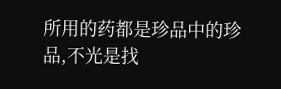所用的药都是珍品中的珍品,不光是找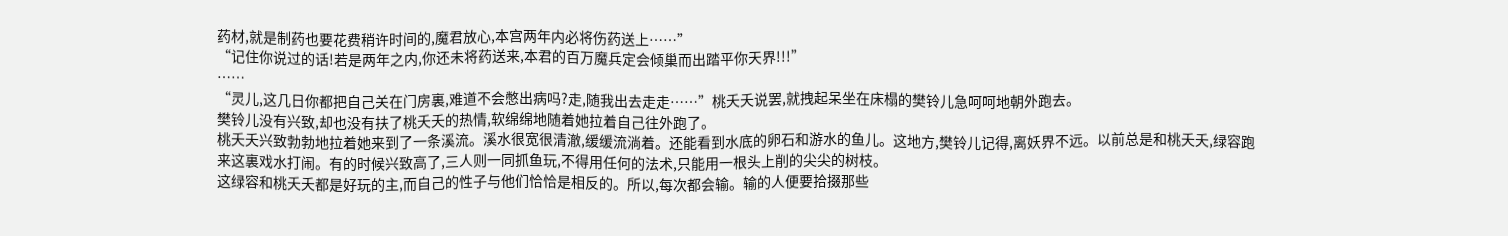药材,就是制药也要花费稍许时间的,魔君放心,本宫两年内必将伤药送上……”
“记住你说过的话!若是两年之内,你还未将药送来,本君的百万魔兵定会倾巢而出踏平你天界!!!”
……
“灵儿,这几日你都把自己关在门房裏,难道不会憋出病吗?走,随我出去走走……”桃夭夭说罢,就拽起呆坐在床榻的樊铃儿急呵呵地朝外跑去。
樊铃儿没有兴致,却也没有扶了桃夭夭的热情,软绵绵地随着她拉着自己往外跑了。
桃夭夭兴致勃勃地拉着她来到了一条溪流。溪水很宽很清澈,缓缓流淌着。还能看到水底的卵石和游水的鱼儿。这地方,樊铃儿记得,离妖界不远。以前总是和桃夭夭,绿容跑来这裏戏水打闹。有的时候兴致高了,三人则一同抓鱼玩,不得用任何的法术,只能用一根头上削的尖尖的树枝。
这绿容和桃夭夭都是好玩的主,而自己的性子与他们恰恰是相反的。所以,每次都会输。输的人便要拾掇那些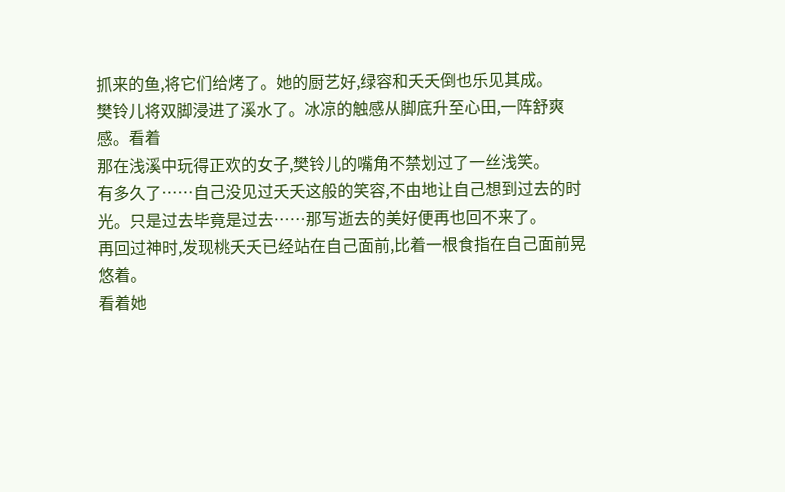抓来的鱼,将它们给烤了。她的厨艺好,绿容和夭夭倒也乐见其成。
樊铃儿将双脚浸进了溪水了。冰凉的触感从脚底升至心田,一阵舒爽感。看着
那在浅溪中玩得正欢的女子,樊铃儿的嘴角不禁划过了一丝浅笑。
有多久了……自己没见过夭夭这般的笑容,不由地让自己想到过去的时光。只是过去毕竟是过去……那写逝去的美好便再也回不来了。
再回过神时,发现桃夭夭已经站在自己面前,比着一根食指在自己面前晃悠着。
看着她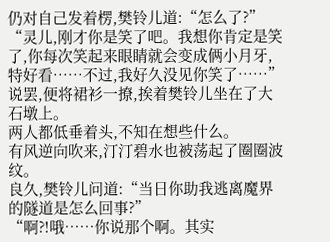仍对自己发着楞,樊铃儿道:“怎么了?”
“灵儿,刚才你是笑了吧。我想你肯定是笑了,你每次笑起来眼睛就会变成俩小月牙,特好看……不过,我好久没见你笑了……”说罢,便将裙衫一撩,挨着樊铃儿坐在了大石墩上。
两人都低垂着头,不知在想些什么。
有风逆向吹来,汀汀碧水也被荡起了圈圈波纹。
良久,樊铃儿问道:“当日你助我逃离魔界的隧道是怎么回事?”
“啊?!哦……你说那个啊。其实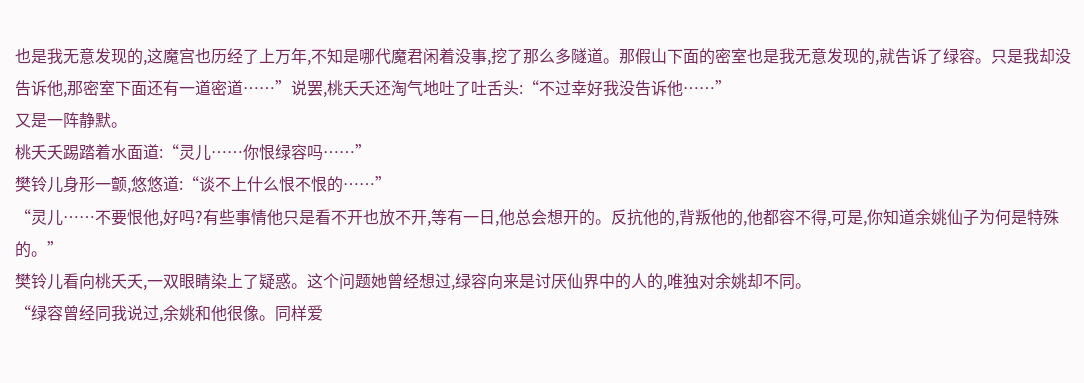也是我无意发现的,这魔宫也历经了上万年,不知是哪代魔君闲着没事,挖了那么多隧道。那假山下面的密室也是我无意发现的,就告诉了绿容。只是我却没告诉他,那密室下面还有一道密道……”说罢,桃夭夭还淘气地吐了吐舌头:“不过幸好我没告诉他……”
又是一阵静默。
桃夭夭踢踏着水面道:“灵儿……你恨绿容吗……”
樊铃儿身形一颤,悠悠道:“谈不上什么恨不恨的……”
“灵儿……不要恨他,好吗?有些事情他只是看不开也放不开,等有一日,他总会想开的。反抗他的,背叛他的,他都容不得,可是,你知道余姚仙子为何是特殊的。”
樊铃儿看向桃夭夭,一双眼睛染上了疑惑。这个问题她曾经想过,绿容向来是讨厌仙界中的人的,唯独对余姚却不同。
“绿容曾经同我说过,余姚和他很像。同样爱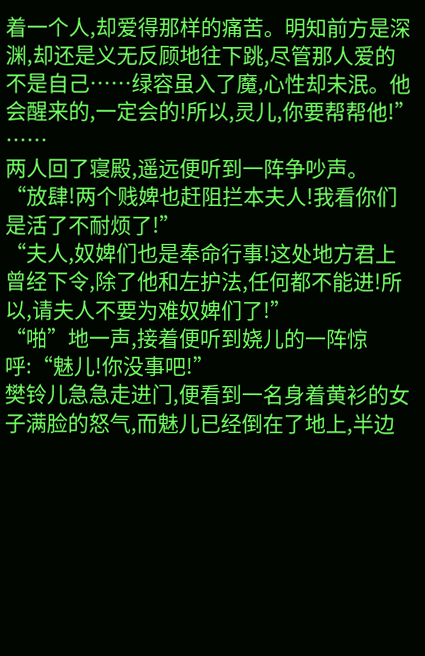着一个人,却爱得那样的痛苦。明知前方是深渊,却还是义无反顾地往下跳,尽管那人爱的不是自己……绿容虽入了魔,心性却未泯。他会醒来的,一定会的!所以,灵儿,你要帮帮他!”
……
两人回了寝殿,遥远便听到一阵争吵声。
“放肆!两个贱婢也赶阻拦本夫人!我看你们是活了不耐烦了!”
“夫人,奴婢们也是奉命行事!这处地方君上曾经下令,除了他和左护法,任何都不能进!所以,请夫人不要为难奴婢们了!”
“啪”地一声,接着便听到娆儿的一阵惊呼:“魅儿!你没事吧!”
樊铃儿急急走进门,便看到一名身着黄衫的女子满脸的怒气,而魅儿已经倒在了地上,半边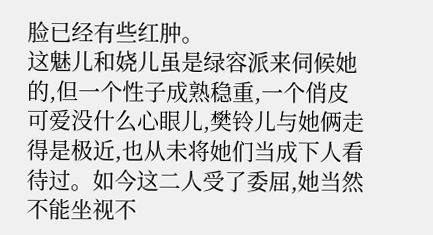脸已经有些红肿。
这魅儿和娆儿虽是绿容派来伺候她的,但一个性子成熟稳重,一个俏皮
可爱没什么心眼儿,樊铃儿与她俩走得是极近,也从未将她们当成下人看待过。如今这二人受了委屈,她当然不能坐视不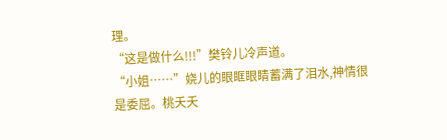理。
“这是做什么!!!”樊铃儿冷声道。
“小姐……”娆儿的眼眶眼睛蓄满了泪水,神情很是委屈。桃夭夭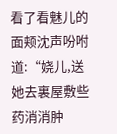看了看魅儿的面颊沈声吩咐道:“娆儿,送她去裏屋敷些药消消肿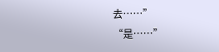去……”
“是……”